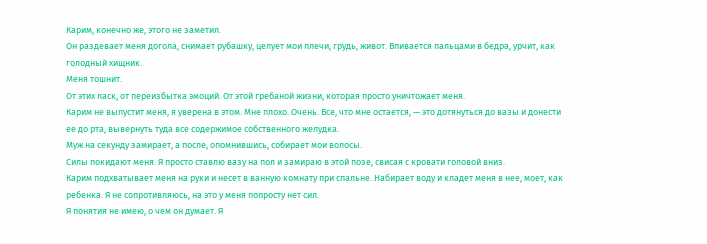Карим, конечно же, этого не заметил.
Он раздевает меня догола, снимает рубашку, целует мои плечи, грудь, живот. Впивается пальцами в бедра, урчит, как голодный хищник.
Меня тошнит.
От этих ласк, от переизбытка эмоций. От этой гребаной жизни, которая просто уничтожает меня.
Карим не выпустит меня, я уверена в этом. Мне плохо. Очень. Все, что мне остается, — это дотянуться до вазы и донести ее до рта, вывернуть туда все содержимое собственного желудка.
Муж на секунду замирает, а после, опомнившись, собирает мои волосы.
Силы покидают меня. Я просто ставлю вазу на пол и замираю в этой позе, свисая с кровати головой вниз.
Карим подхватывает меня на руки и несет в ванную комнату при спальне. Набирает воду и кладет меня в нее, моет, как ребенка. Я не сопротивляюсь, на это у меня попросту нет сил.
Я понятия не имею, о чем он думает. Я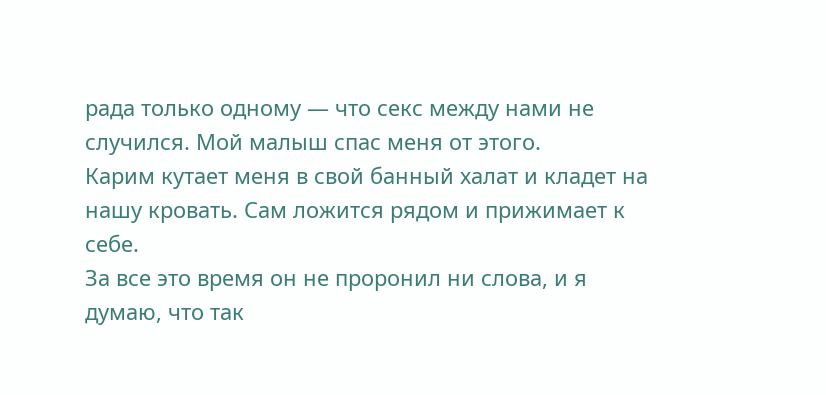рада только одному — что секс между нами не случился. Мой малыш спас меня от этого.
Карим кутает меня в свой банный халат и кладет на нашу кровать. Сам ложится рядом и прижимает к себе.
За все это время он не проронил ни слова, и я думаю, что так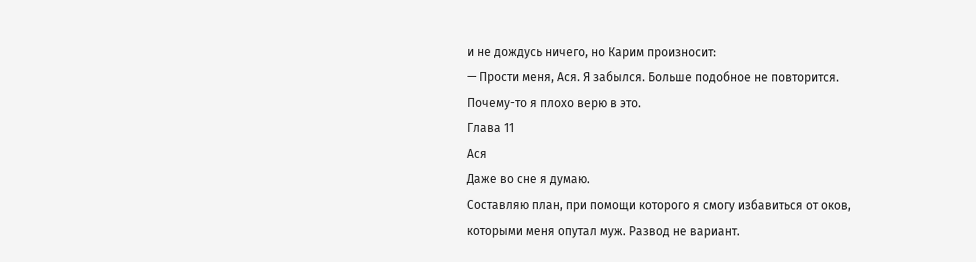и не дождусь ничего, но Карим произносит:
— Прости меня, Ася. Я забылся. Больше подобное не повторится.
Почему-то я плохо верю в это.
Глава 11
Ася
Даже во сне я думаю.
Составляю план, при помощи которого я смогу избавиться от оков, которыми меня опутал муж. Развод не вариант.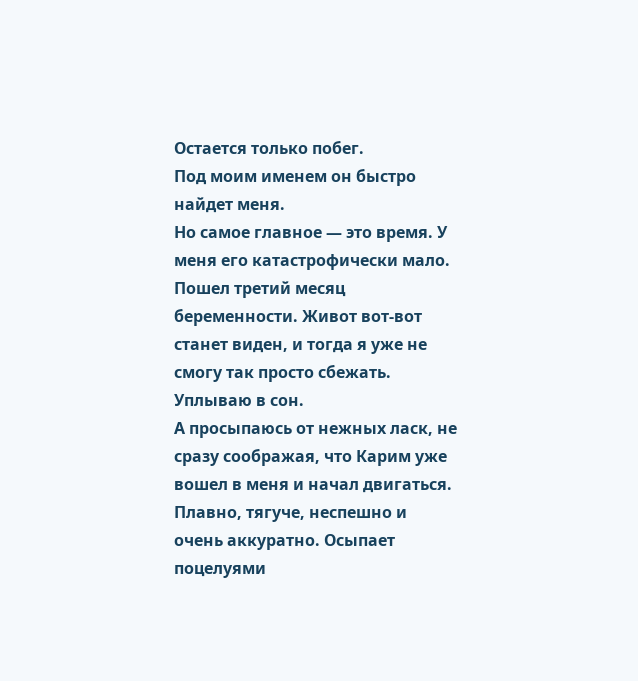Остается только побег.
Под моим именем он быстро найдет меня.
Но самое главное — это время. У меня его катастрофически мало. Пошел третий месяц беременности. Живот вот-вот станет виден, и тогда я уже не смогу так просто сбежать.
Уплываю в сон.
А просыпаюсь от нежных ласк, не сразу соображая, что Карим уже вошел в меня и начал двигаться. Плавно, тягуче, неспешно и очень аккуратно. Осыпает поцелуями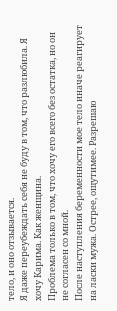тело, и оно отзывается.
Я даже переубеждать себя не буду в том, что разлюбила. Я хочу Карима. Как женщина.
Проблема только в том, что хочу его всего без остатка, но он не согласен со мной.
После наступления беременности мое тело иначе реагирует на ласки мужа. Острее, ощутимее. Разрешаю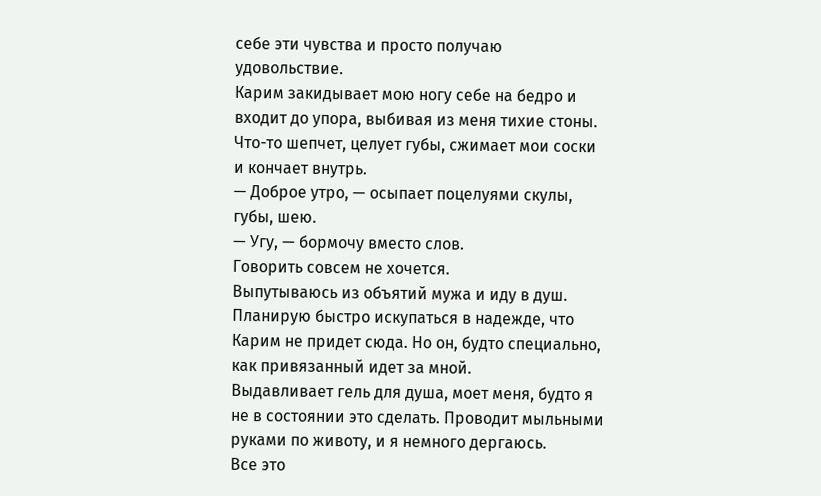себе эти чувства и просто получаю удовольствие.
Карим закидывает мою ногу себе на бедро и входит до упора, выбивая из меня тихие стоны. Что-то шепчет, целует губы, сжимает мои соски и кончает внутрь.
— Доброе утро, — осыпает поцелуями скулы, губы, шею.
— Угу, — бормочу вместо слов.
Говорить совсем не хочется.
Выпутываюсь из объятий мужа и иду в душ. Планирую быстро искупаться в надежде, что Карим не придет сюда. Но он, будто специально, как привязанный идет за мной.
Выдавливает гель для душа, моет меня, будто я не в состоянии это сделать. Проводит мыльными руками по животу, и я немного дергаюсь.
Все это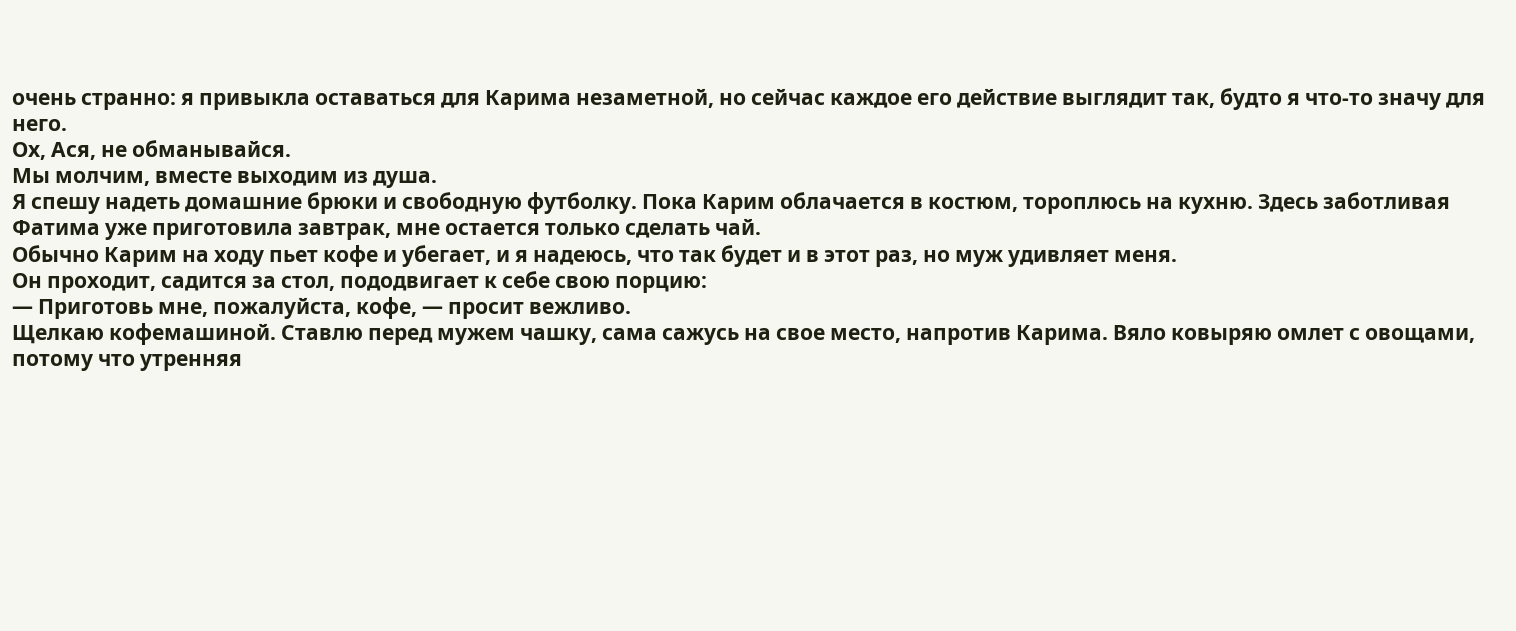очень странно: я привыкла оставаться для Карима незаметной, но сейчас каждое его действие выглядит так, будто я что-то значу для него.
Ох, Ася, не обманывайся.
Мы молчим, вместе выходим из душа.
Я спешу надеть домашние брюки и свободную футболку. Пока Карим облачается в костюм, тороплюсь на кухню. Здесь заботливая Фатима уже приготовила завтрак, мне остается только сделать чай.
Обычно Карим на ходу пьет кофе и убегает, и я надеюсь, что так будет и в этот раз, но муж удивляет меня.
Он проходит, садится за стол, пододвигает к себе свою порцию:
— Приготовь мне, пожалуйста, кофе, — просит вежливо.
Щелкаю кофемашиной. Ставлю перед мужем чашку, сама сажусь на свое место, напротив Карима. Вяло ковыряю омлет с овощами, потому что утренняя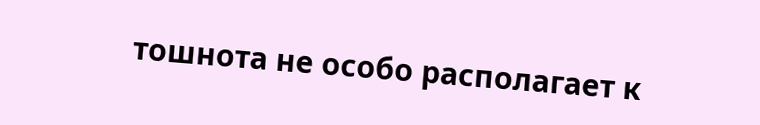тошнота не особо располагает к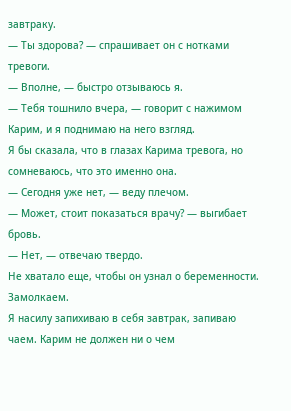завтраку.
— Ты здорова? — спрашивает он с нотками тревоги.
— Вполне, — быстро отзываюсь я.
— Тебя тошнило вчера, — говорит с нажимом Карим, и я поднимаю на него взгляд.
Я бы сказала, что в глазах Карима тревога, но сомневаюсь, что это именно она.
— Сегодня уже нет, — веду плечом.
— Может, стоит показаться врачу? — выгибает бровь.
— Нет, — отвечаю твердо.
Не хватало еще, чтобы он узнал о беременности.
Замолкаем.
Я насилу запихиваю в себя завтрак, запиваю чаем. Карим не должен ни о чем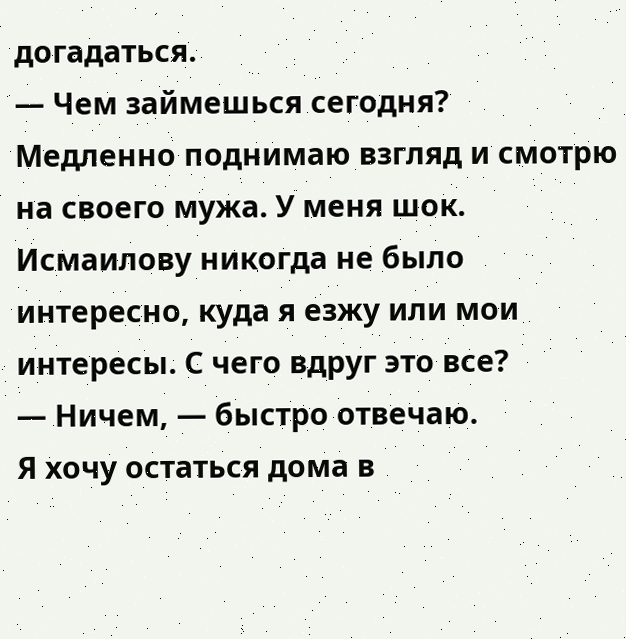догадаться.
— Чем займешься сегодня?
Медленно поднимаю взгляд и смотрю на своего мужа. У меня шок. Исмаилову никогда не было интересно, куда я езжу или мои интересы. С чего вдруг это все?
— Ничем, — быстро отвечаю.
Я хочу остаться дома в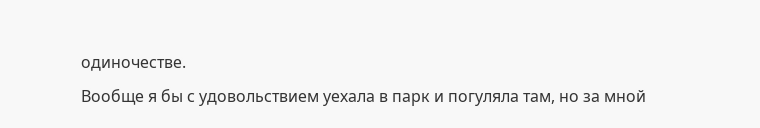одиночестве.
Вообще я бы с удовольствием уехала в парк и погуляла там, но за мной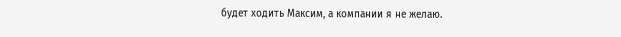будет ходить Максим, а компании я не желаю.